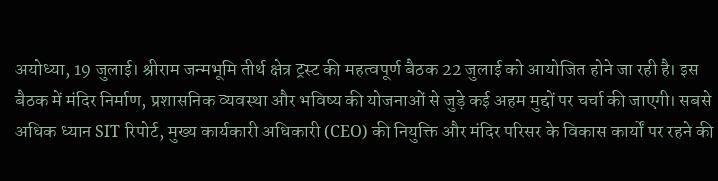अयोध्या, 19 जुलाई। श्रीराम जन्मभूमि तीर्थ क्षेत्र ट्रस्ट की महत्वपूर्ण बैठक 22 जुलाई को आयोजित होने जा रही है। इस बैठक में मंदिर निर्माण, प्रशासनिक व्यवस्था और भविष्य की योजनाओं से जुड़े कई अहम मुद्दों पर चर्चा की जाएगी। सबसे अधिक ध्यान SIT रिपोर्ट, मुख्य कार्यकारी अधिकारी (CEO) की नियुक्ति और मंदिर परिसर के विकास कार्यों पर रहने की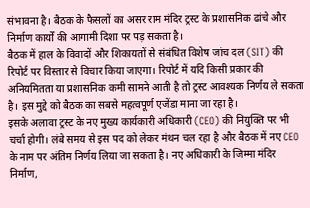संभावना है। बैठक के फैसलों का असर राम मंदिर ट्रस्ट के प्रशासनिक ढांचे और निर्माण कार्यों की आगामी दिशा पर पड़ सकता है।
बैठक में हाल के विवादों और शिकायतों से संबंधित विशेष जांच दल (SIT) की रिपोर्ट पर विस्तार से विचार किया जाएगा। रिपोर्ट में यदि किसी प्रकार की अनियमितता या प्रशासनिक कमी सामने आती है तो ट्रस्ट आवश्यक निर्णय ले सकता है। इस मुद्दे को बैठक का सबसे महत्वपूर्ण एजेंडा माना जा रहा है।
इसके अलावा ट्रस्ट के नए मुख्य कार्यकारी अधिकारी (CEO) की नियुक्ति पर भी चर्चा होगी। लंबे समय से इस पद को लेकर मंथन चल रहा है और बैठक में नए CEO के नाम पर अंतिम निर्णय लिया जा सकता है। नए अधिकारी के जिम्मा मंदिर निर्माण,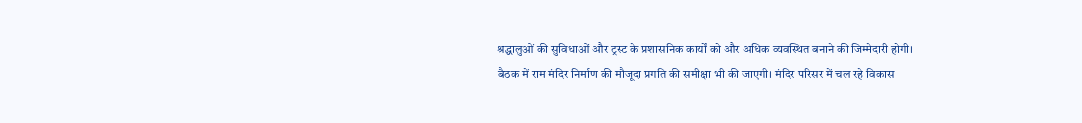श्रद्धालुओं की सुविधाओं और ट्रस्ट के प्रशासनिक कार्यों को और अधिक व्यवस्थित बनाने की जिम्मेदारी होगी।
बैठक में राम मंदिर निर्माण की मौजूदा प्रगति की समीक्षा भी की जाएगी। मंदिर परिसर में चल रहे विकास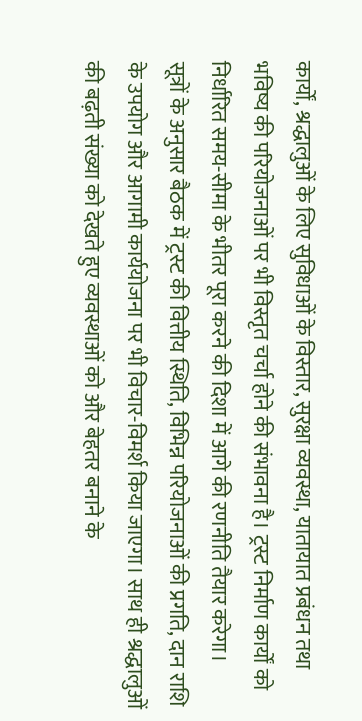कार्यों, श्रद्धालुओं के लिए सुविधाओं के विस्तार, सुरक्षा व्यवस्था, यातायात प्रबंधन तथा भविष्य की परियोजनाओं पर भी विस्तृत चर्चा होने की संभावना है। ट्रस्ट निर्माण कार्यों को निर्धारित समय-सीमा के भीतर पूरा करने की दिशा में आगे की रणनीति तैयार करेगा।
सूत्रों के अनुसार बैठक में ट्रस्ट की वित्तीय स्थिति, विभिन्न परियोजनाओं की प्रगति, दान राशि के उपयोग और आगामी कार्ययोजना पर भी विचार-विमर्श किया जाएगा। साथ ही श्रद्धालुओं की बढ़ती संख्या को देखते हुए व्यवस्थाओं को और बेहतर बनाने के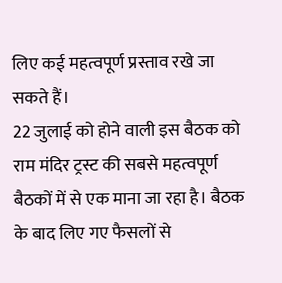लिए कई महत्वपूर्ण प्रस्ताव रखे जा सकते हैं।
22 जुलाई को होने वाली इस बैठक को राम मंदिर ट्रस्ट की सबसे महत्वपूर्ण बैठकों में से एक माना जा रहा है। बैठक के बाद लिए गए फैसलों से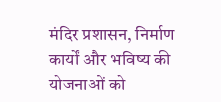मंदिर प्रशासन, निर्माण कार्यों और भविष्य की योजनाओं को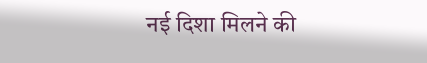नई दिशा मिलने की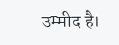उम्मीद है।